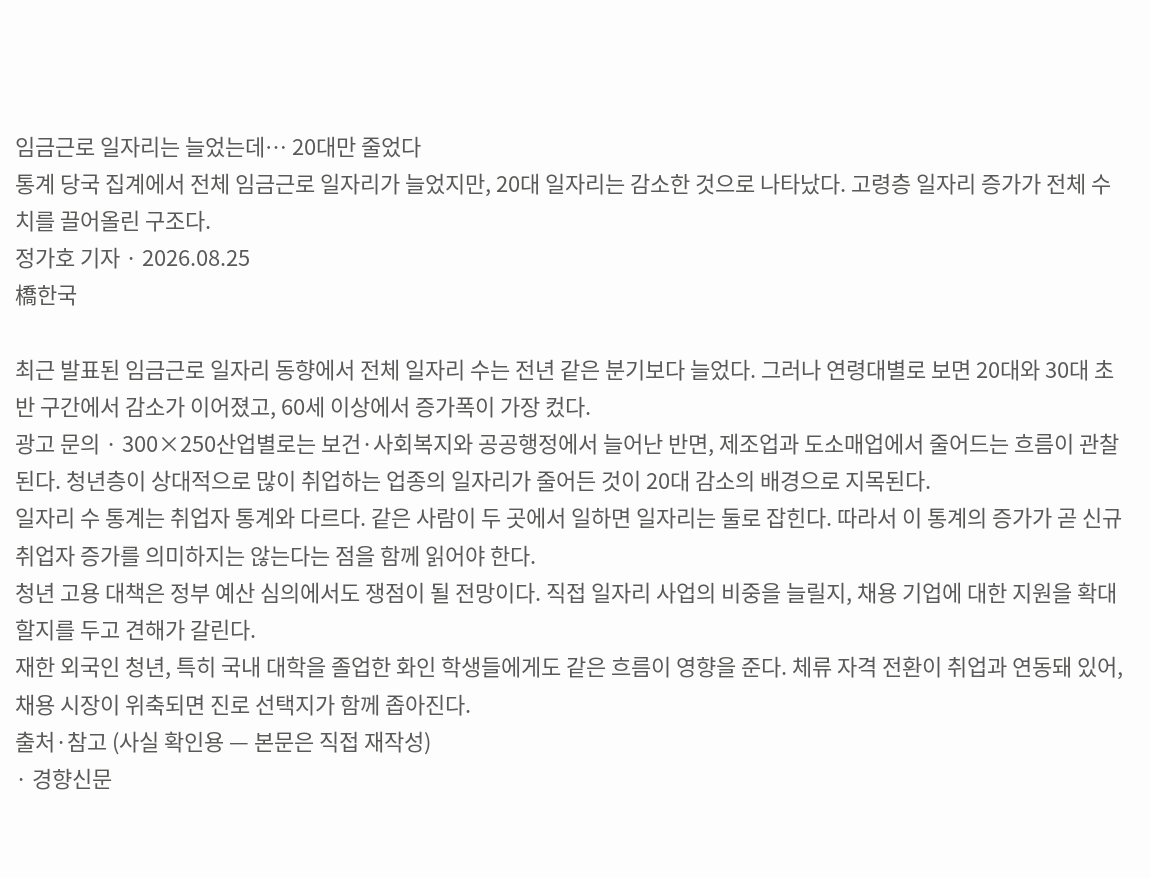임금근로 일자리는 늘었는데… 20대만 줄었다
통계 당국 집계에서 전체 임금근로 일자리가 늘었지만, 20대 일자리는 감소한 것으로 나타났다. 고령층 일자리 증가가 전체 수치를 끌어올린 구조다.
정가호 기자 · 2026.08.25
橋한국

최근 발표된 임금근로 일자리 동향에서 전체 일자리 수는 전년 같은 분기보다 늘었다. 그러나 연령대별로 보면 20대와 30대 초반 구간에서 감소가 이어졌고, 60세 이상에서 증가폭이 가장 컸다.
광고 문의 · 300×250산업별로는 보건·사회복지와 공공행정에서 늘어난 반면, 제조업과 도소매업에서 줄어드는 흐름이 관찰된다. 청년층이 상대적으로 많이 취업하는 업종의 일자리가 줄어든 것이 20대 감소의 배경으로 지목된다.
일자리 수 통계는 취업자 통계와 다르다. 같은 사람이 두 곳에서 일하면 일자리는 둘로 잡힌다. 따라서 이 통계의 증가가 곧 신규 취업자 증가를 의미하지는 않는다는 점을 함께 읽어야 한다.
청년 고용 대책은 정부 예산 심의에서도 쟁점이 될 전망이다. 직접 일자리 사업의 비중을 늘릴지, 채용 기업에 대한 지원을 확대할지를 두고 견해가 갈린다.
재한 외국인 청년, 특히 국내 대학을 졸업한 화인 학생들에게도 같은 흐름이 영향을 준다. 체류 자격 전환이 취업과 연동돼 있어, 채용 시장이 위축되면 진로 선택지가 함께 좁아진다.
출처·참고 (사실 확인용 — 본문은 직접 재작성)
· 경향신문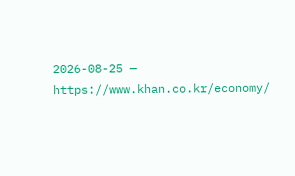2026-08-25 — https://www.khan.co.kr/economy/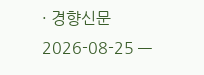· 경향신문 2026-08-25 —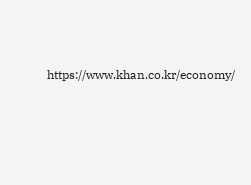https://www.khan.co.kr/economy/